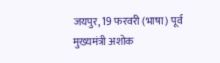जयपुर, 19 फरवरी (भाषा) पूर्व मुख्यमंत्री अशोक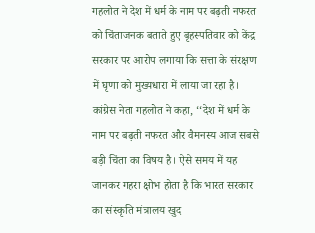गहलोत ने देश में धर्म के नाम पर बढ़ती नफरत को चिंताजनक बताते हुए बृहस्पतिवार को केंद्र सरकार पर आरोप लगाया कि सत्ता के संरक्षण में घृणा को मुख्यधारा में लाया जा रहा है।
कांग्रेस नेता गहलोत ने कहा, ‘‘देश में धर्म के नाम पर बढ़ती नफरत और वैमनस्य आज सबसे बड़ी चिंता का विषय है। ऐसे समय में यह जानकर गहरा क्षोभ होता है कि भारत सरकार का संस्कृति मंत्रालय खुद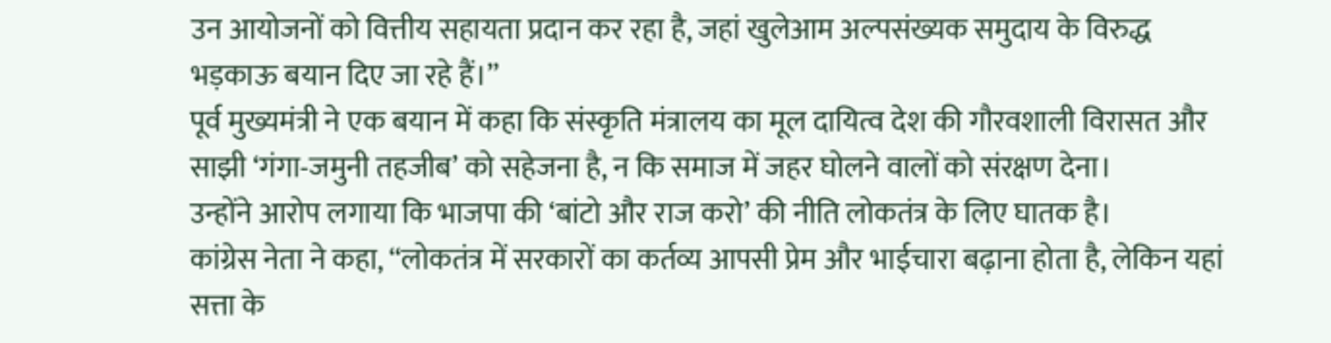उन आयोजनों को वित्तीय सहायता प्रदान कर रहा है, जहां खुलेआम अल्पसंख्यक समुदाय के विरुद्ध भड़काऊ बयान दिए जा रहे हैं।’’
पूर्व मुख्यमंत्री ने एक बयान में कहा कि संस्कृति मंत्रालय का मूल दायित्व देश की गौरवशाली विरासत और साझी ‘गंगा-जमुनी तहजीब’ को सहेजना है, न कि समाज में जहर घोलने वालों को संरक्षण देना।
उन्होंने आरोप लगाया कि भाजपा की ‘बांटो और राज करो’ की नीति लोकतंत्र के लिए घातक है।
कांग्रेस नेता ने कहा, ‘‘लोकतंत्र में सरकारों का कर्तव्य आपसी प्रेम और भाईचारा बढ़ाना होता है, लेकिन यहां सत्ता के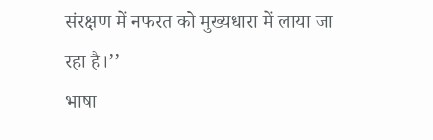संरक्षण में नफरत को मुख्यधारा में लाया जा रहा है।’’
भाषा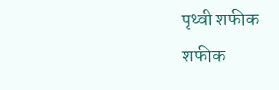पृथ्वी शफीक
शफीक